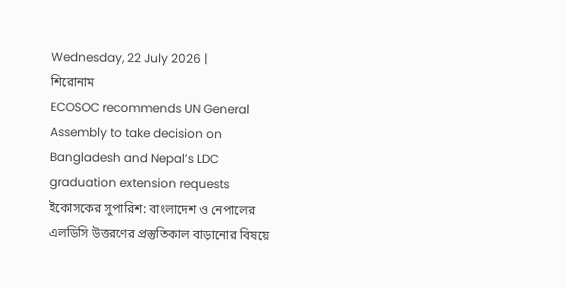Wednesday, 22 July 2026 |
শিরোনাম
ECOSOC recommends UN General Assembly to take decision on Bangladesh and Nepal’s LDC graduation extension requests ইকোসকের সুপারিশ: বাংলাদেশ ও নেপালের এলডিসি উত্তরণের প্রস্তুতিকাল বাড়ানোর বিষয়ে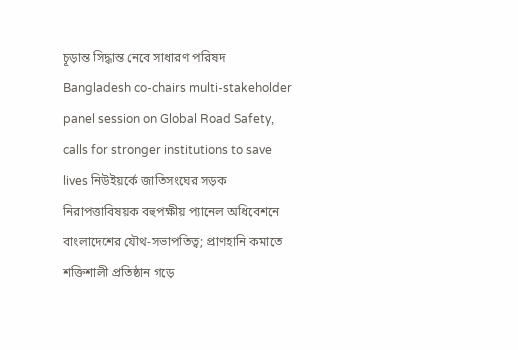চূড়ান্ত সিদ্ধান্ত নেবে সাধারণ পরিষদ Bangladesh co-chairs multi-stakeholder panel session on Global Road Safety, calls for stronger institutions to save lives নিউইয়র্কে জাতিসংঘের সড়ক নিরাপত্তাবিষয়ক বহুপক্ষীয় প্যানেল অধিবেশনে বাংলাদেশের যৌথ-সভাপতিত্ব; প্রাণহানি কমাতে শক্তিশালী প্রতিষ্ঠান গড়ে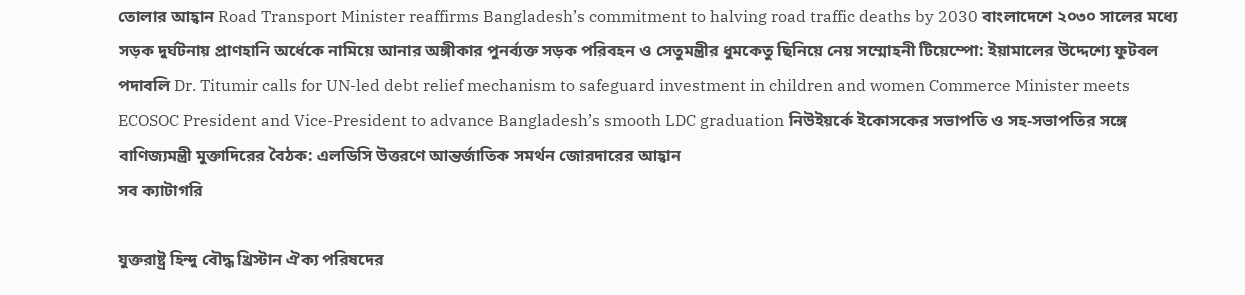তোলার আহ্বান Road Transport Minister reaffirms Bangladesh’s commitment to halving road traffic deaths by 2030 বাংলাদেশে ২০৩০ সালের মধ্যে সড়ক দুর্ঘটনায় প্রাণহানি অর্ধেকে নামিয়ে আনার অঙ্গীকার পুনর্ব্যক্ত সড়ক পরিবহন ও সেতুমন্ত্রীর ধুমকেতু ছিনিয়ে নেয় সম্মোহনী টিয়েম্পো: ইয়ামালের উদ্দেশ্যে ফুটবল পদাবলি Dr. Titumir calls for UN-led debt relief mechanism to safeguard investment in children and women Commerce Minister meets ECOSOC President and Vice-President to advance Bangladesh’s smooth LDC graduation নিউইয়র্কে ইকোসকের সভাপতি ও সহ-সভাপতির সঙ্গে বাণিজ্যমন্ত্রী মুক্তাদিরের বৈঠক: এলডিসি উত্তরণে আন্তর্জাতিক সমর্থন জোরদারের আহ্বান
সব ক্যাটাগরি

যুক্তরাষ্ট্র হিন্দু বৌদ্ধ খ্রিস্টান ঐক্য পরিষদের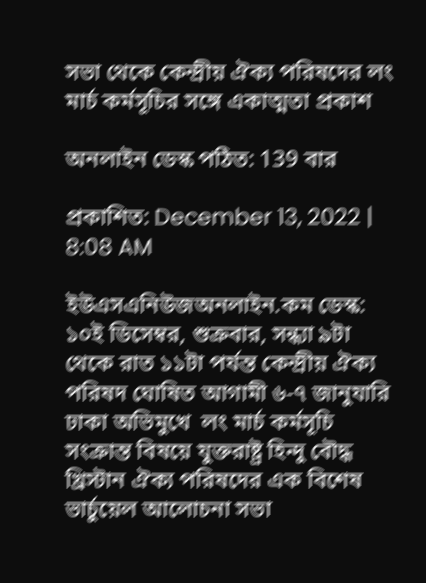সভা থেকে কেন্দ্রীয় ঐক্য পরিষদের লং মার্চ কর্মসূচির সঙ্গে একাত্মতা প্রকাশ

অনলাইন ডেস্ক পঠিত: 139 বার

প্রকাশিত: December 13, 2022 | 8:08 AM

ইউএসএনিউজঅনলাইন.কম ডেস্ক:  ১০ই ডিসেম্বর, শুক্রবার, সন্ধ্যা ৯টা থেকে রাত ১১টা পর্যন্ত কেন্দ্রীয় ঐক্য পরিষদ ঘোষিত আগামী ৬-৭ জানুযারি  ঢাকা অভিমুখে  লং মার্চ কর্মসূচি সংক্রান্ত বিষয়ে যুক্তরাষ্ট্র হিন্দু বৌদ্ধ খ্রিস্টান ঐক্য পরিষদের এক বিশেষ ভার্চুয়েল আলোচনা সভা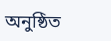অনুষ্ঠিত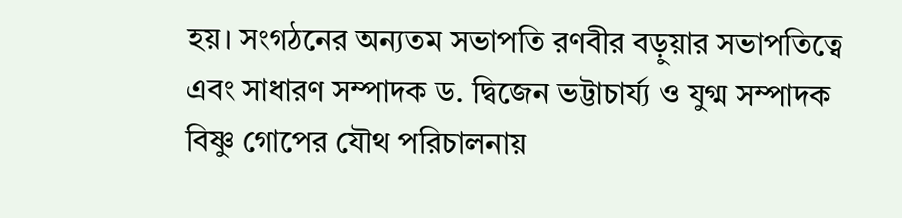হয়। সংগঠনের অন্যতম সভাপতি রণবীর বড়ুয়ার সভাপতিত্বে এবং সাধারণ সম্পাদক ড. দ্বিজেন ভট্টাচার্য্য ও যুগ্ম সম্পাদক বিষ্ণু গোপের যৌথ পরিচালনায়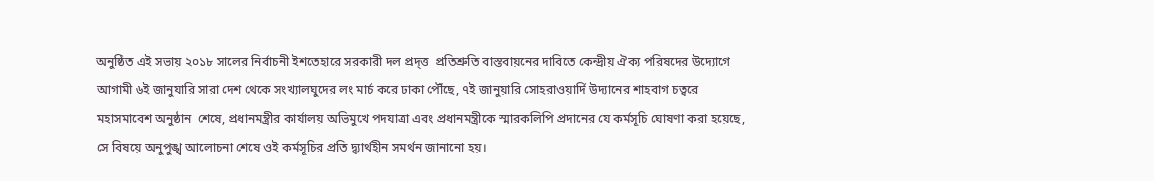অনুষ্ঠিত এই সভায় ২০১৮ সালের নির্বাচনী ইশতেহারে সরকারী দল প্রদ্ত্ত  প্রতিশ্রুতি বাস্তবায়নের দাবিতে কেন্দ্রীয় ঐক্য পরিষদের উদ্যোগে আগামী ৬ই জানুযারি সারা দেশ থেকে সংখ্যালঘুদের লং মার্চ করে ঢাকা পৌঁছে, ৭ই জানুয়ারি সোহরাওয়ার্দি উদ্যানের শাহবাগ চত্বরে মহাসমাবেশ অনুষ্ঠান  শেষে, প্রধানমন্ত্রীর কার্যালয় অভিমুখে পদযাত্রা এবং প্রধানমন্ত্রীকে স্মারকলিপি প্রদানের যে কর্মসূচি ঘোষণা করা হয়েছে, সে বিষয়ে অনুপুঙ্খ আলোচনা শেষে ওই কর্মসূচির প্রতি দ্ব্যার্থহীন সমর্থন জানানো হয়।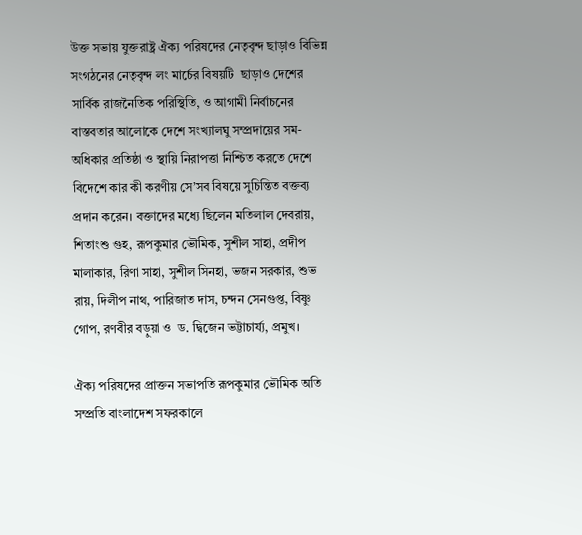উক্ত সভায় যুক্তরাষ্ট্র ঐক্য পরিষদের নেতৃবৃন্দ ছাড়াও বিভিন্ন সংগঠনের নেতৃবৃন্দ লং মার্চের বিষয়টি  ছাড়াও দেশের সার্বিক রাজনৈতিক পরিস্থিতি, ও আগামী নির্বাচনের বাস্তবতার আলোকে দেশে সংখ্যালঘু সম্প্রদায়ের সম-অধিকার প্রতিষ্ঠা ও স্থায়ি নিরাপত্তা নিশ্চিত করতে দেশে বিদেশে কার কী করণীয় সে’সব বিষয়ে সুচিন্তিত বক্তব্য প্রদান করেন। বক্তাদের মধ্যে ছিলেন মতিলাল দেবরায়, শিতাংশু গুহ, রূপকুমার ভৌমিক, সুশীল সাহা, প্রদীপ মালাকার, রিণা সাহা, সুশীল সিনহা, ভজন সরকার, শুভ রায়, দিলীপ নাথ, পারিজাত দাস, চন্দন সেনগুপ্ত, বিষ্ণু গোপ, রণবীর বড়ুয়া ও  ড. দ্বিজেন ভট্টাচার্য্য, প্রমুখ।

ঐক্য পরিষদের প্রাক্তন সভাপতি রূপকুমার ভৌমিক অতি সম্প্রতি বাংলাদেশ সফরকালে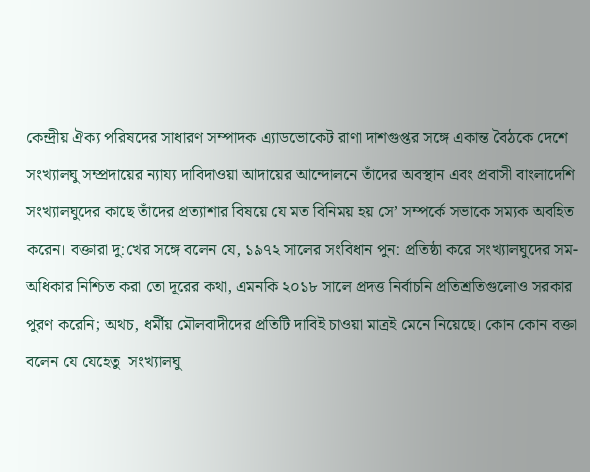কেন্দ্রীয় ঐক্য পরিষদের সাধারণ সম্পাদক এ্যাডভোকেট রাণা দাশগুপ্তর সঙ্গে একান্ত বৈঠকে দেশে সংখ্যালঘু সম্প্রদায়ের ন্যায্য দাবিদাওয়া আদায়ের আন্দোলনে তাঁদের অবস্থান এবং প্রবাসী বাংলাদেশি সংখ্যালঘুদের কাছে তাঁদের প্রত্যাশার বিষয়ে যে মত বিনিময় হয় সে’ সম্পর্কে সভাকে সম্যক অবহিত করেন। বক্তারা দু:খের সঙ্গে বলেন যে, ১৯৭২ সালের সংবিধান পুন: প্রতিষ্ঠা করে সংখ্যালঘুদের সম-অধিকার নিশ্চিত করা তো দূরের কথা, এমনকি ২০১৮ সালে প্রদত্ত নির্বাচনি প্রতিশ্রতিগুলোও সরকার পুরণ করেনি; অথচ, ধর্মীয় মৌলবাদীদের প্রতিটি দাবিই চাওয়া মাত্রই মেনে নিয়েছে। কোন কোন বক্তা বলেন যে যেহেতু  সংখ্যালঘু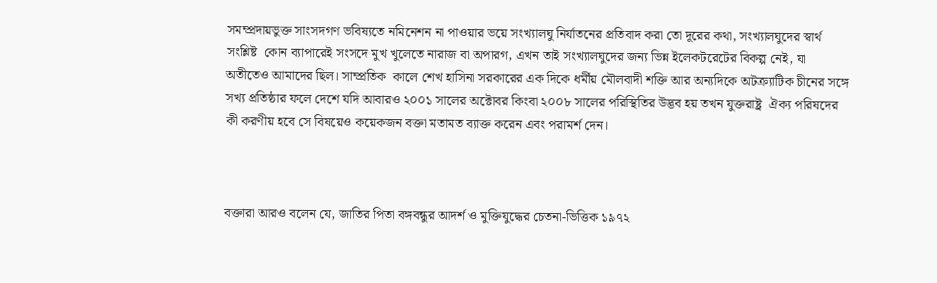সমম্প্রদায়ভুক্ত সাংসদগণ ভবিষ্যতে নমিনেশন না পাওয়ার ভয়ে সংখ্যালঘু নির্যাতনের প্রতিবাদ করা তো দূরের কথা, সংখ্যালঘুদের স্বার্থ সংশ্লিষ্ট  কোন ব্যাপারেই সংসদে মুখ খুলেতে নারাজ বা অপারগ, এখন তাই সংখ্যালঘুদের জন্য ভিন্ন ইলেকটরেটের বিকল্প নেই, যা অতীতেও আমাদের ছিল। সাম্প্রতিক  কালে শেখ হাসিনা সরকারের এক দিকে ধর্মীয় মৌলবাদী শক্তি আর অন্যদিকে অটক্র্যাটিক চীনের সঙ্গে সখ্য প্রতিষ্ঠার ফলে দেশে যদি আবারও ২০০১ সালের অক্টোবর কিংবা ২০০৮ সালের পরিস্থিতির উদ্ভব হয় তখন যুক্তরাষ্ট্র  ঐক্য পরিষদের কী করণীয় হবে সে বিষয়েও কয়েকজন বক্তা মতামত ব্যাক্ত করেন এবং পরামর্শ দেন।



বক্তারা আরও বলেন যে, জাতির পিতা বঙ্গবন্ধুর আদর্শ ও মুক্তিযুদ্ধের চেতনা-ভিত্তিক ১৯৭২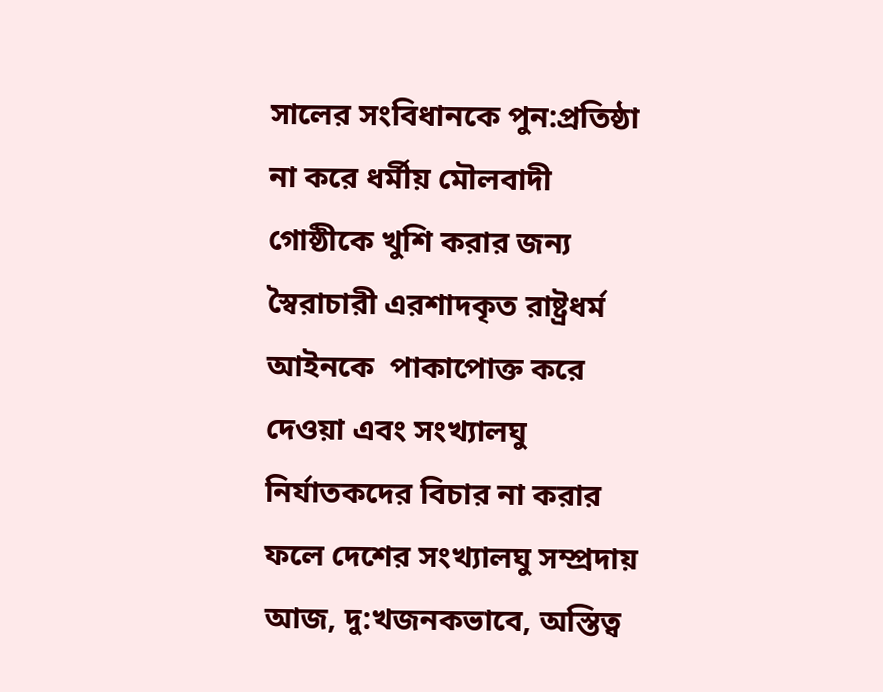সালের সংবিধানকে পুন:প্রতিষ্ঠা না করে ধর্মীয় মৌলবাদী গোষ্ঠীকে খুশি করার জন্য স্বৈরাচারী এরশাদকৃত রাষ্ট্রধর্ম  আইনকে  পাকাপোক্ত করে দেওয়া এবং সংখ্যালঘু নির্যাতকদের বিচার না করার ফলে দেশের সংখ্যালঘু সম্প্রদায় আজ, দু:খজনকভাবে, অস্তিত্ব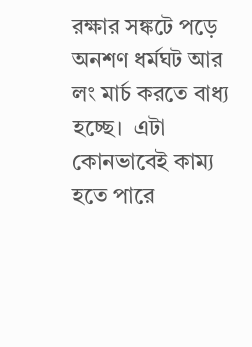রক্ষার সঙ্কটে পড়ে অনশণ ধর্মঘট আর লং মার্চ করতে বাধ্য হচ্ছে।  এটা কোনভাবেই কাম্য হতে পারে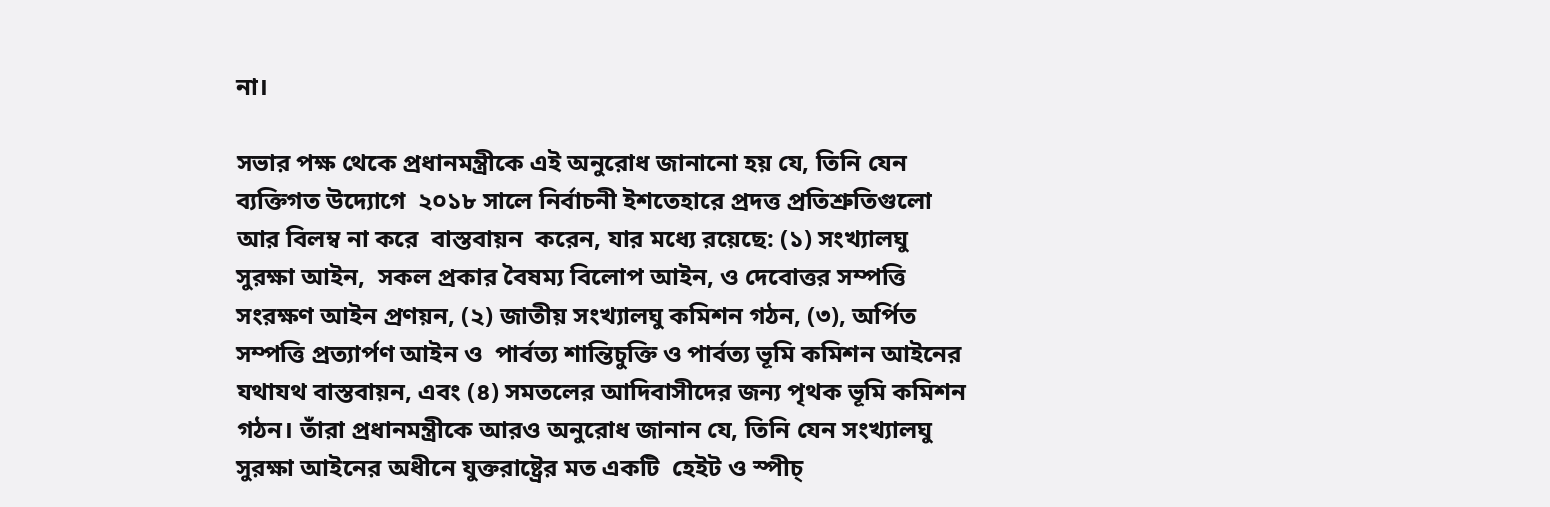না।

সভার পক্ষ থেকে প্রধানমন্ত্রীকে এই অনুরোধ জানানো হয় যে, তিনি যেন ব্যক্তিগত উদ্যোগে  ২০১৮ সালে নির্বাচনী ইশতেহারে প্রদত্ত প্রতিশ্রুতিগুলো আর বিলম্ব না করে  বাস্তবায়ন  করেন, যার মধ্যে রয়েছে: (১) সংখ্যালঘু সুরক্ষা আইন,  সকল প্রকার বৈষম্য বিলোপ আইন, ও দেবোত্তর সম্পত্তি সংরক্ষণ আইন প্রণয়ন, (২) জাতীয় সংখ্যালঘু কমিশন গঠন, (৩), অর্পিত সম্পত্তি প্রত্যার্পণ আইন ও  পার্বত্য শান্তিচুক্তি ও পার্বত্য ভূমি কমিশন আইনের যথাযথ বাস্তবায়ন, এবং (৪) সমতলের আদিবাসীদের জন্য পৃথক ভূমি কমিশন গঠন। তাঁরা প্রধানমন্ত্রীকে আরও অনুরোধ জানান যে, তিনি যেন সংখ্যালঘু সুরক্ষা আইনের অধীনে যুক্তরাষ্ট্রের মত একটি  হেইট ও স্পীচ্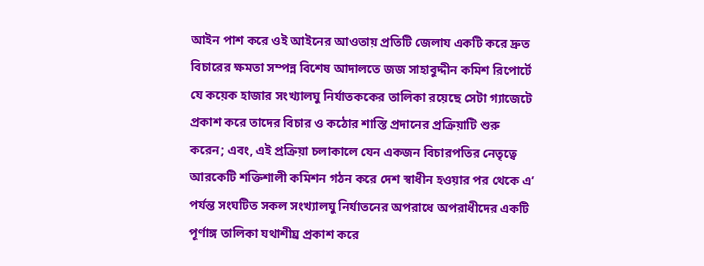আইন পাশ করে ওই আইনের আওতায় প্রতিটি জেলায একটি করে দ্রুত বিচারের ক্ষমতা সম্পন্ন বিশেষ আদালতে জজ সাহাবুদ্দীন কমিশ রিপোর্টে যে কয়েক হাজার সংখ্যালঘু নির্যাতককের তালিকা রয়েছে সেটা গ্যাজেটে প্রকাশ করে তাদের বিচার ও কঠোর শাস্তি প্রদানের প্রক্রিয়াটি শুরু করেন; এবং, এই প্রক্রিয়া চলাকালে যেন একজন বিচারপতির নেতৃত্বে আরকেটি শক্তিশালী কমিশন গঠন করে দেশ স্বাধীন হওয়ার পর থেকে এ’ পর্যন্ত সংঘটিত সকল সংখ্যালঘু নির্যাতনের অপরাধে অপরাধীদের একটি পূর্ণাঙ্গ তালিকা যথাশীঘ্র প্রকাশ করে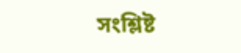সংশ্লিষ্ট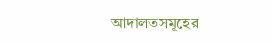আদালতসমূহের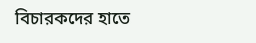বিচারকদের হাতে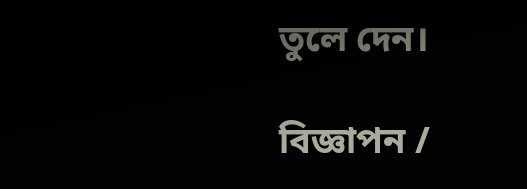তুলে দেন।

বিজ্ঞাপন /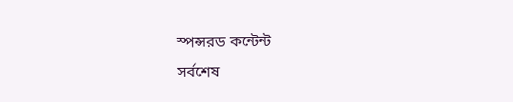স্পন্সরড কন্টেন্ট
সর্বশেষ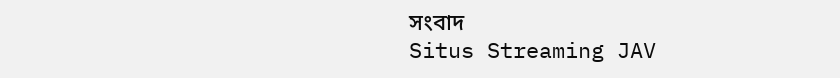সংবাদ
Situs Streaming JAV